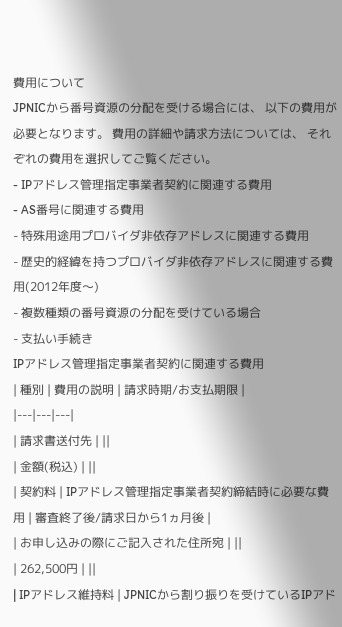費用について
JPNICから番号資源の分配を受ける場合には、 以下の費用が必要となります。 費用の詳細や請求方法については、 それぞれの費用を選択してご覧ください。
- IPアドレス管理指定事業者契約に関連する費用
- AS番号に関連する費用
- 特殊用途用プロバイダ非依存アドレスに関連する費用
- 歴史的経緯を持つプロバイダ非依存アドレスに関連する費用(2012年度〜)
- 複数種類の番号資源の分配を受けている場合
- 支払い手続き
IPアドレス管理指定事業者契約に関連する費用
| 種別 | 費用の説明 | 請求時期/お支払期限 |
|---|---|---|
| 請求書送付先 | ||
| 金額(税込) | ||
| 契約料 | IPアドレス管理指定事業者契約締結時に必要な費用 | 審査終了後/請求日から1ヵ月後 |
| お申し込みの際にご記入された住所宛 | ||
| 262,500円 | ||
| IPアドレス維持料 | JPNICから割り振りを受けているIPアド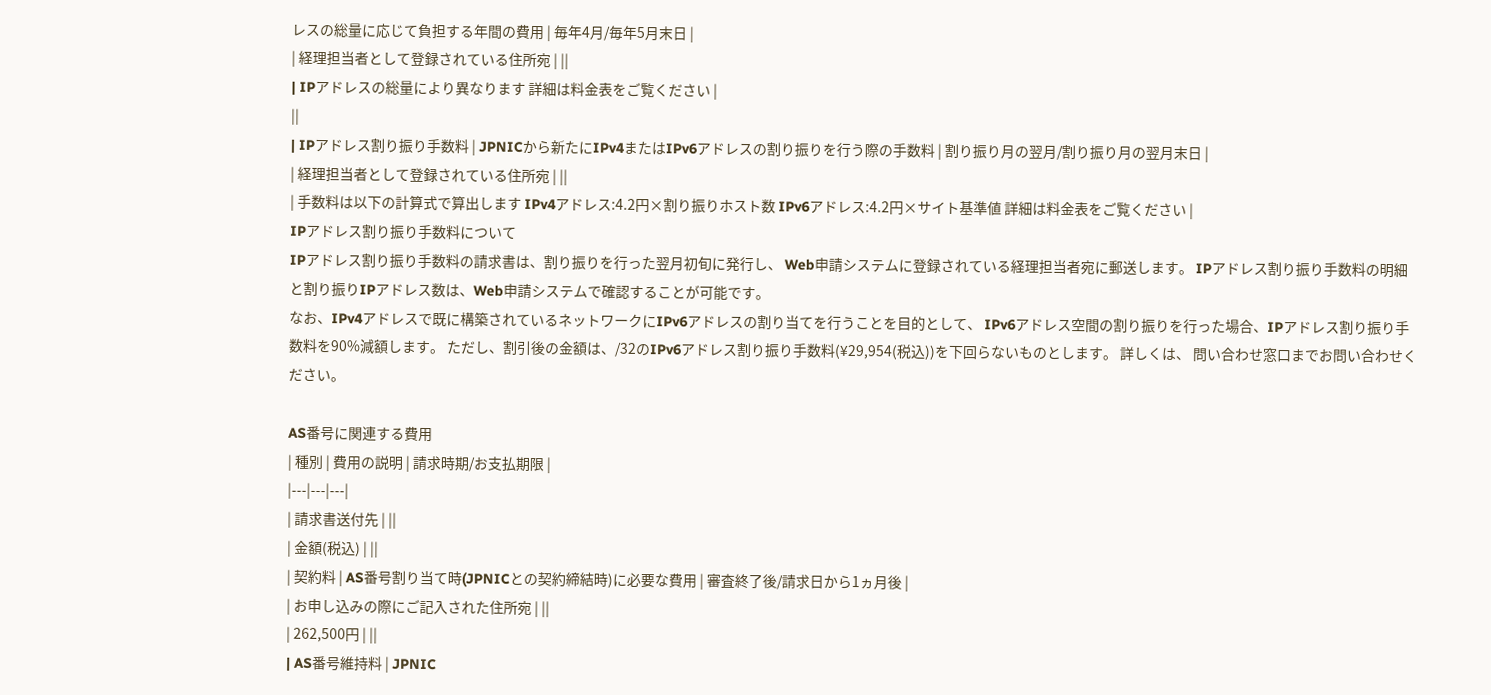レスの総量に応じて負担する年間の費用 | 毎年4月/毎年5月末日 |
| 経理担当者として登録されている住所宛 | ||
| IPアドレスの総量により異なります 詳細は料金表をご覧ください |
||
| IPアドレス割り振り手数料 | JPNICから新たにIPv4またはIPv6アドレスの割り振りを行う際の手数料 | 割り振り月の翌月/割り振り月の翌月末日 |
| 経理担当者として登録されている住所宛 | ||
| 手数料は以下の計算式で算出します IPv4アドレス:4.2円×割り振りホスト数 IPv6アドレス:4.2円×サイト基準値 詳細は料金表をご覧ください |
IPアドレス割り振り手数料について
IPアドレス割り振り手数料の請求書は、割り振りを行った翌月初旬に発行し、 Web申請システムに登録されている経理担当者宛に郵送します。 IPアドレス割り振り手数料の明細と割り振りIPアドレス数は、Web申請システムで確認することが可能です。
なお、IPv4アドレスで既に構築されているネットワークにIPv6アドレスの割り当てを行うことを目的として、 IPv6アドレス空間の割り振りを行った場合、IPアドレス割り振り手数料を90%減額します。 ただし、割引後の金額は、/32のIPv6アドレス割り振り手数料(¥29,954(税込))を下回らないものとします。 詳しくは、 問い合わせ窓口までお問い合わせください。

AS番号に関連する費用
| 種別 | 費用の説明 | 請求時期/お支払期限 |
|---|---|---|
| 請求書送付先 | ||
| 金額(税込) | ||
| 契約料 | AS番号割り当て時(JPNICとの契約締結時)に必要な費用 | 審査終了後/請求日から1ヵ月後 |
| お申し込みの際にご記入された住所宛 | ||
| 262,500円 | ||
| AS番号維持料 | JPNIC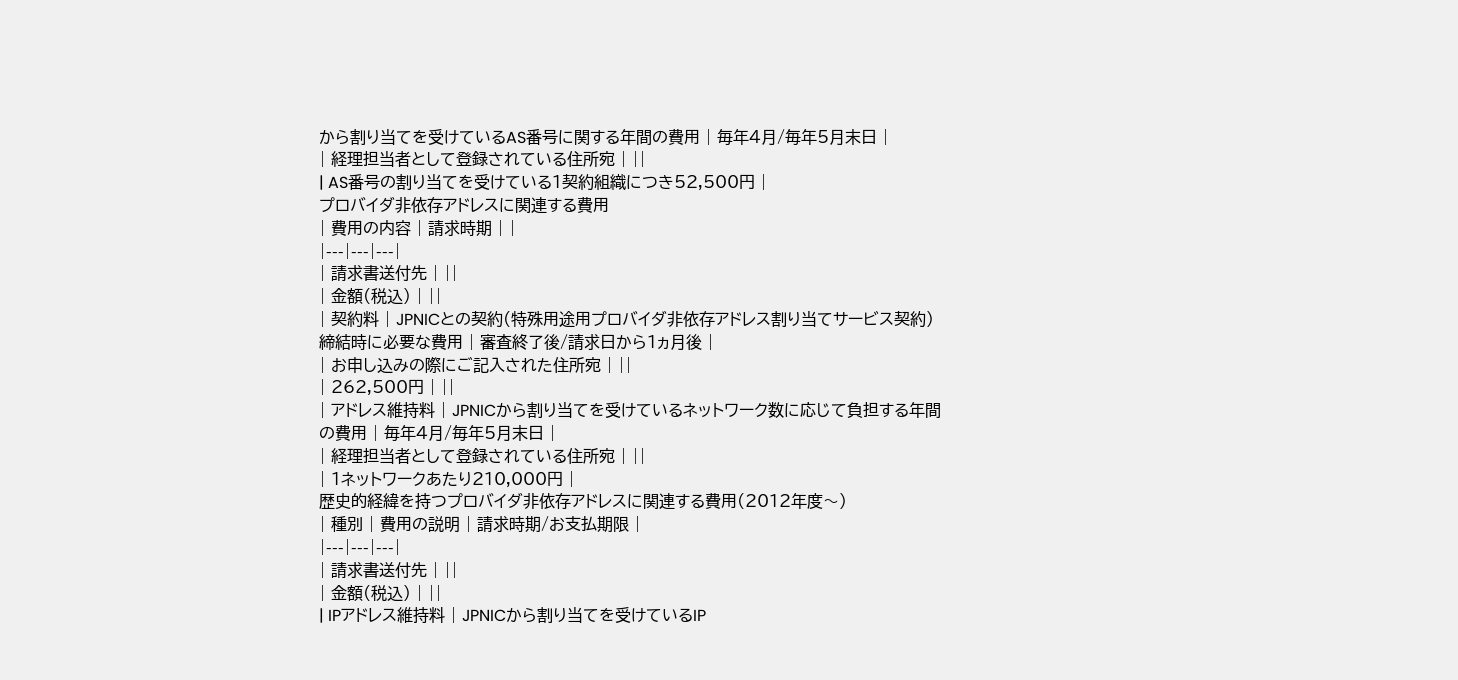から割り当てを受けているAS番号に関する年間の費用 | 毎年4月/毎年5月末日 |
| 経理担当者として登録されている住所宛 | ||
| AS番号の割り当てを受けている1契約組織につき52,500円 |
プロバイダ非依存アドレスに関連する費用
| 費用の内容 | 請求時期 | |
|---|---|---|
| 請求書送付先 | ||
| 金額(税込) | ||
| 契約料 | JPNICとの契約(特殊用途用プロバイダ非依存アドレス割り当てサービス契約)締結時に必要な費用 | 審査終了後/請求日から1ヵ月後 |
| お申し込みの際にご記入された住所宛 | ||
| 262,500円 | ||
| アドレス維持料 | JPNICから割り当てを受けているネットワーク数に応じて負担する年間の費用 | 毎年4月/毎年5月末日 |
| 経理担当者として登録されている住所宛 | ||
| 1ネットワークあたり210,000円 |
歴史的経緯を持つプロバイダ非依存アドレスに関連する費用(2012年度〜)
| 種別 | 費用の説明 | 請求時期/お支払期限 |
|---|---|---|
| 請求書送付先 | ||
| 金額(税込) | ||
| IPアドレス維持料 | JPNICから割り当てを受けているIP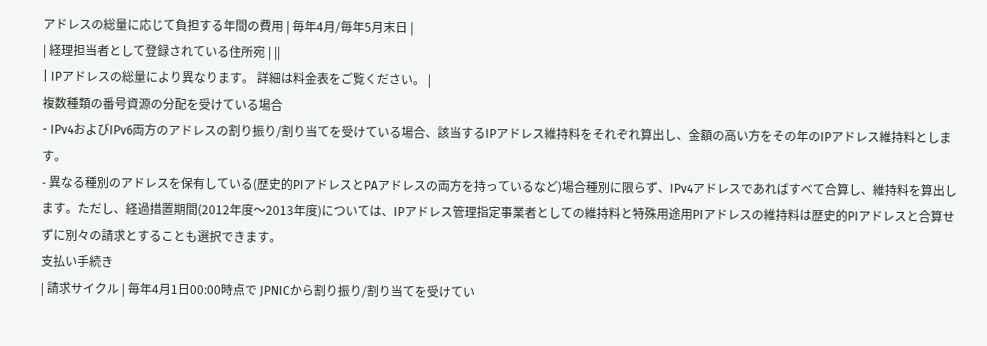アドレスの総量に応じて負担する年間の費用 | 毎年4月/毎年5月末日 |
| 経理担当者として登録されている住所宛 | ||
| IPアドレスの総量により異なります。 詳細は料金表をご覧ください。 |
複数種類の番号資源の分配を受けている場合
- IPv4およびIPv6両方のアドレスの割り振り/割り当てを受けている場合、該当するIPアドレス維持料をそれぞれ算出し、金額の高い方をその年のIPアドレス維持料とします。
- 異なる種別のアドレスを保有している(歴史的PIアドレスとPAアドレスの両方を持っているなど)場合種別に限らず、IPv4アドレスであればすべて合算し、維持料を算出します。ただし、経過措置期間(2012年度〜2013年度)については、IPアドレス管理指定事業者としての維持料と特殊用途用PIアドレスの維持料は歴史的PIアドレスと合算せずに別々の請求とすることも選択できます。
支払い手続き
| 請求サイクル | 毎年4月1日00:00時点で JPNICから割り振り/割り当てを受けてい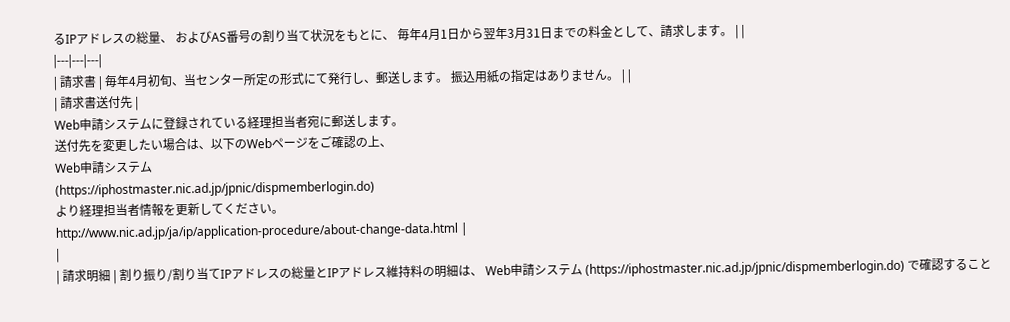るIPアドレスの総量、 およびAS番号の割り当て状況をもとに、 毎年4月1日から翌年3月31日までの料金として、請求します。 | |
|---|---|---|
| 請求書 | 毎年4月初旬、当センター所定の形式にて発行し、郵送します。 振込用紙の指定はありません。 | |
| 請求書送付先 |
Web申請システムに登録されている経理担当者宛に郵送します。
送付先を変更したい場合は、以下のWebページをご確認の上、
Web申請システム
(https://iphostmaster.nic.ad.jp/jpnic/dispmemberlogin.do)
より経理担当者情報を更新してください。
http://www.nic.ad.jp/ja/ip/application-procedure/about-change-data.html |
|
| 請求明細 | 割り振り/割り当てIPアドレスの総量とIPアドレス維持料の明細は、 Web申請システム (https://iphostmaster.nic.ad.jp/jpnic/dispmemberlogin.do) で確認すること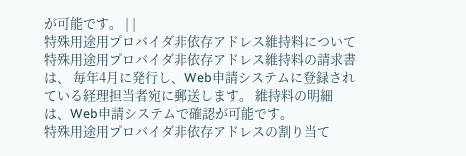が可能です。 | |
特殊用途用プロバイダ非依存アドレス維持料について
特殊用途用プロバイダ非依存アドレス維持料の請求書は、 毎年4月に発行し、Web申請システムに登録されている経理担当者宛に郵送します。 維持料の明細は、Web申請システムで確認が可能です。
特殊用途用プロバイダ非依存アドレスの割り当て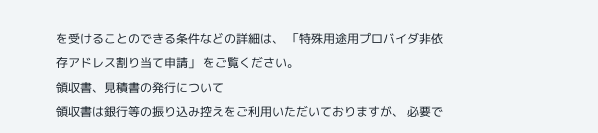を受けることのできる条件などの詳細は、 「特殊用途用プロバイダ非依存アドレス割り当て申請」 をご覧ください。
領収書、見積書の発行について
領収書は銀行等の振り込み控えをご利用いただいておりますが、 必要で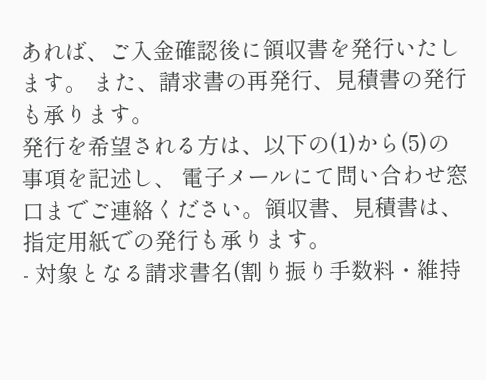あれば、ご入金確認後に領収書を発行いたします。 また、請求書の再発行、見積書の発行も承ります。
発行を希望される方は、以下の(1)から(5)の事項を記述し、 電子メールにて問い合わせ窓口までご連絡ください。領収書、見積書は、指定用紙での発行も承ります。
- 対象となる請求書名(割り振り手数料・維持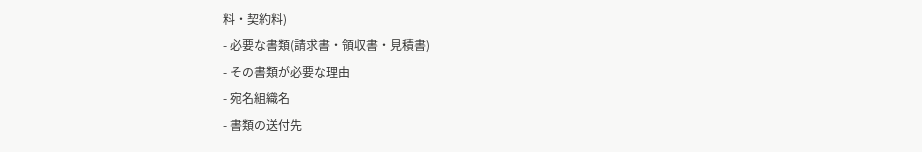料・契約料)
- 必要な書類(請求書・領収書・見積書)
- その書類が必要な理由
- 宛名組織名
- 書類の送付先